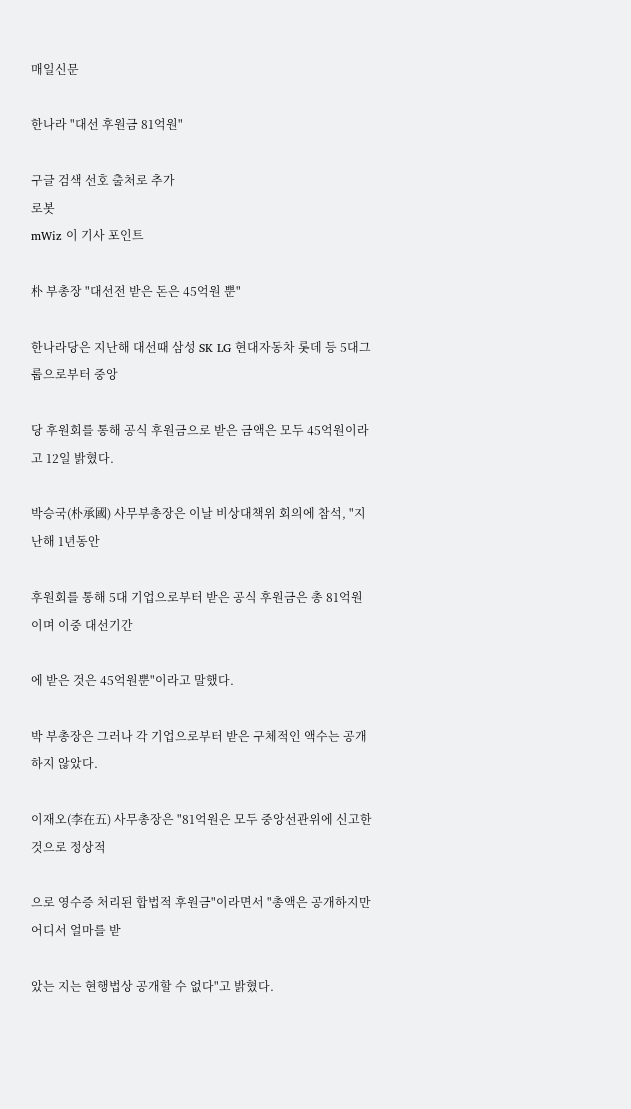매일신문

한나라 "대선 후원금 81억원"

구글 검색 선호 출처로 추가
로봇
mWiz 이 기사 포인트

朴 부총장 "대선전 받은 돈은 45억원 뿐"

한나라당은 지난해 대선때 삼성 SK LG 현대자동차 롯데 등 5대그룹으로부터 중앙

당 후원회를 통해 공식 후원금으로 받은 금액은 모두 45억원이라고 12일 밝혔다.

박승국(朴承國) 사무부총장은 이날 비상대책위 회의에 참석, "지난해 1년동안

후원회를 통해 5대 기업으로부터 받은 공식 후원금은 총 81억원이며 이중 대선기간

에 받은 것은 45억원뿐"이라고 말했다.

박 부총장은 그러나 각 기업으로부터 받은 구체적인 액수는 공개하지 않았다.

이재오(李在五) 사무총장은 "81억원은 모두 중앙선관위에 신고한 것으로 정상적

으로 영수증 처리된 합법적 후원금"이라면서 "총액은 공개하지만 어디서 얼마를 받

았는 지는 현행법상 공개할 수 없다"고 밝혔다.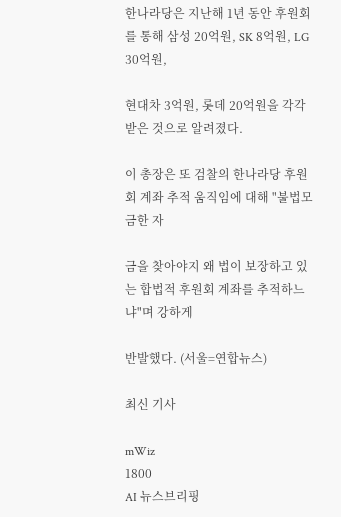한나라당은 지난해 1년 동안 후원회를 통해 삼성 20억원, SK 8억원, LG 30억원,

현대차 3억원, 롯데 20억원을 각각 받은 것으로 알려졌다.

이 총장은 또 검찰의 한나라당 후원회 계좌 추적 움직임에 대해 "불법모금한 자

금을 찾아야지 왜 법이 보장하고 있는 합법적 후원회 계좌를 추적하느냐"며 강하게

반발했다. (서울=연합뉴스)

최신 기사

mWiz
1800
AI 뉴스브리핑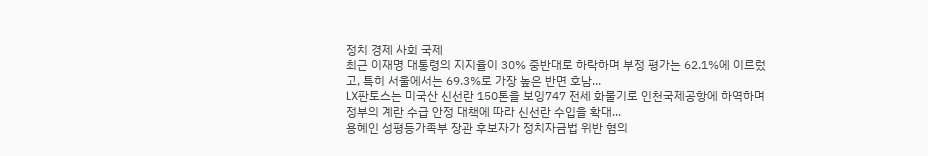정치 경제 사회 국제
최근 이재명 대통령의 지지율이 30% 중반대로 하락하며 부정 평가는 62.1%에 이르렀고, 특히 서울에서는 69.3%로 가장 높은 반면 호남...
LX판토스는 미국산 신선란 150톤을 보잉747 전세 화물기로 인천국제공항에 하역하며 정부의 계란 수급 안정 대책에 따라 신선란 수입을 확대...
용혜인 성평등가족부 장관 후보자가 정치자금법 위반 혐의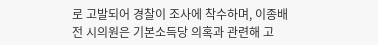로 고발되어 경찰이 조사에 착수하며, 이종배 전 시의원은 기본소득당 의혹과 관련해 고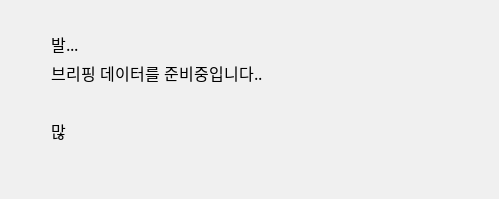발...
브리핑 데이터를 준비중입니다..

많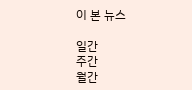이 본 뉴스

일간
주간
월간